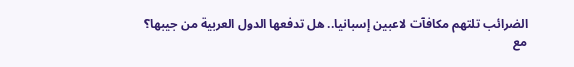الضرائب تلتهم مكافآت لاعبين إسبانيا.. هل تدفعها الدول العربية من جيبها؟
مع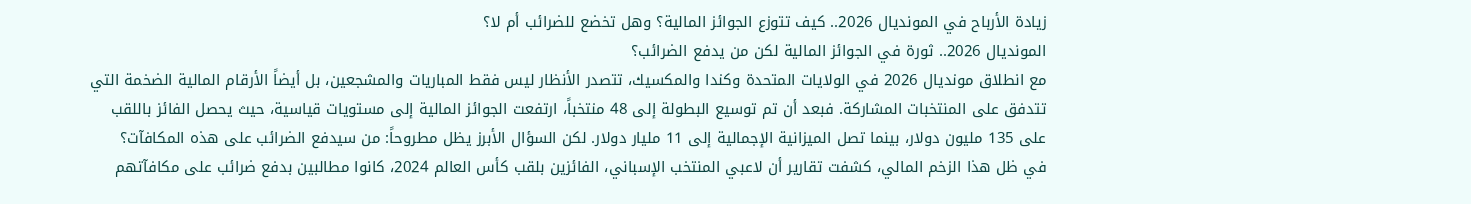زيادة الأرباح في المونديال 2026.. كيف تتوزع الجوائز المالية؟ وهل تخضع للضرائب أم لا؟
المونديال 2026.. ثورة في الجوائز المالية لكن من يدفع الضرائب؟
مع انطلاق مونديال 2026 في الولايات المتحدة وكندا والمكسيك، تتصدر الأنظار ليس فقط المباريات والمشجعين، بل أيضاً الأرقام المالية الضخمة التي تتدفق على المنتخبات المشاركة. فبعد أن تم توسيع البطولة إلى 48 منتخباً، ارتفعت الجوائز المالية إلى مستويات قياسية، حيث يحصل الفائز باللقب على 135 مليون دولار، بينما تصل الميزانية الإجمالية إلى 11 مليار دولار. لكن السؤال الأبرز يظل مطروحاً: من سيدفع الضرائب على هذه المكافآت؟
في ظل هذا الزخم المالي، كشفت تقارير أن لاعبي المنتخب الإسباني، الفائزين بلقب كأس العالم 2024، كانوا مطالبين بدفع ضرائب على مكافآتهم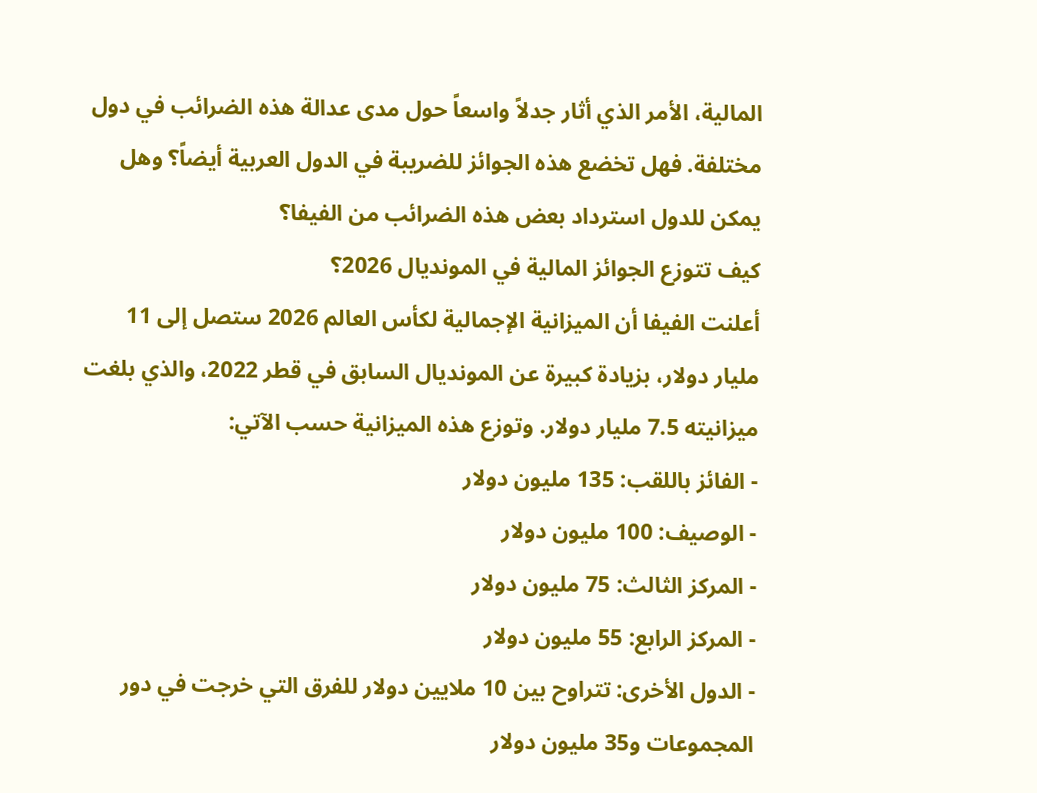المالية، الأمر الذي أثار جدلاً واسعاً حول مدى عدالة هذه الضرائب في دول مختلفة. فهل تخضع هذه الجوائز للضريبة في الدول العربية أيضاً؟ وهل يمكن للدول استرداد بعض هذه الضرائب من الفيفا؟
كيف تتوزع الجوائز المالية في المونديال 2026؟
أعلنت الفيفا أن الميزانية الإجمالية لكأس العالم 2026 ستصل إلى 11 مليار دولار، بزيادة كبيرة عن المونديال السابق في قطر 2022، والذي بلغت ميزانيته 7.5 مليار دولار. وتوزع هذه الميزانية حسب الآتي:
- الفائز باللقب: 135 مليون دولار
- الوصيف: 100 مليون دولار
- المركز الثالث: 75 مليون دولار
- المركز الرابع: 55 مليون دولار
- الدول الأخرى: تتراوح بين 10 ملايين دولار للفرق التي خرجت في دور المجموعات و35 مليون دولار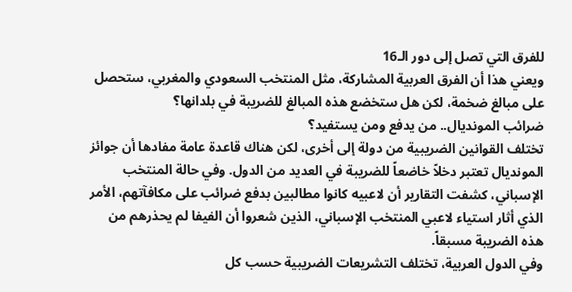للفرق التي تصل إلى دور الـ16
ويعني هذا أن الفرق العربية المشاركة، مثل المنتخب السعودي والمغربي، ستحصل على مبالغ ضخمة، لكن هل ستخضع هذه المبالغ للضريبة في بلدانها؟
ضرائب المونديال.. من يدفع ومن يستفيد؟
تختلف القوانين الضريبية من دولة إلى أخرى، لكن هناك قاعدة عامة مفادها أن جوائز المونديال تعتبر دخلاً خاضعاً للضريبة في العديد من الدول. وفي حالة المنتخب الإسباني، كشفت التقارير أن لاعبيه كانوا مطالبين بدفع ضرائب على مكافآتهم، الأمر الذي أثار استياء لاعبي المنتخب الإسباني، الذين شعروا أن الفيفا لم يحذرهم من هذه الضريبة مسبقاً.
وفي الدول العربية، تختلف التشريعات الضريبية حسب كل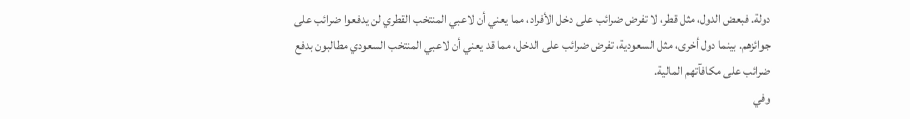دولة. فبعض الدول، مثل قطر، لا تفرض ضرائب على دخل الأفراد، مما يعني أن لاعبي المنتخب القطري لن يدفعوا ضرائب على جوائزهم. بينما دول أخرى، مثل السعودية، تفرض ضرائب على الدخل، مما قد يعني أن لاعبي المنتخب السعودي مطالبون بدفع ضرائب على مكافآتهم المالية.
وفي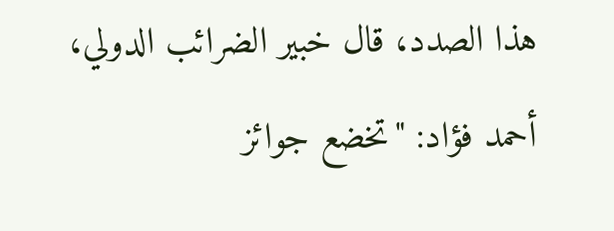هذا الصدد، قال خبير الضرائب الدولي، أحمد فؤاد: "تخضع جوائز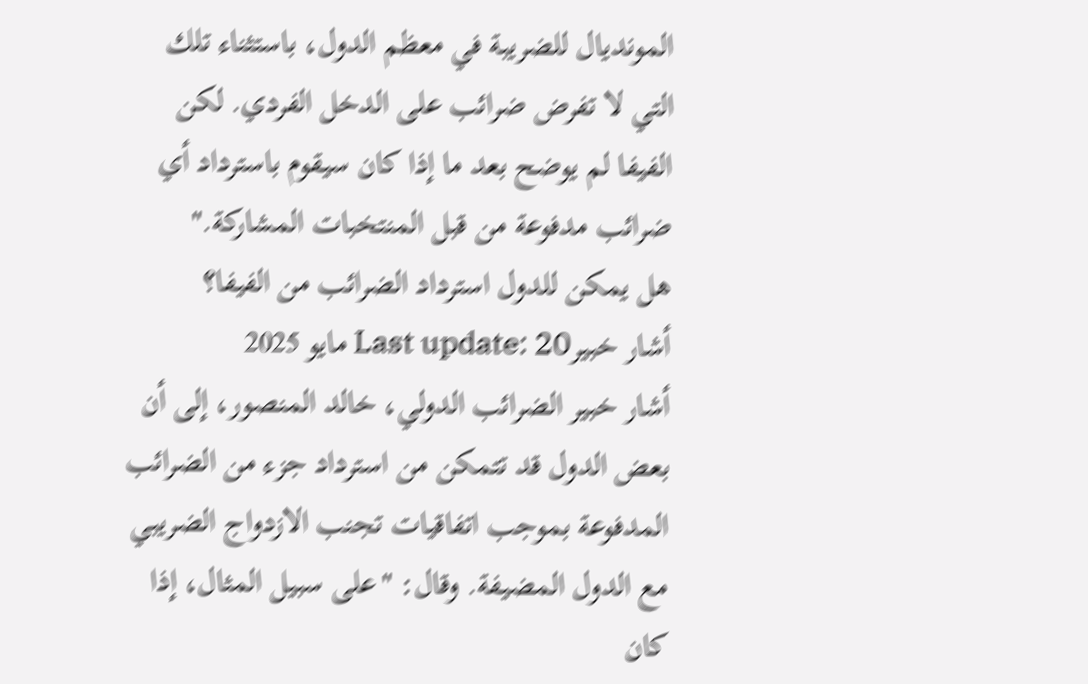المونديال للضريبة في معظم الدول، باستثناء تلك التي لا تفرض ضرائب على الدخل الفردي. لكن الفيفا لم يوضح بعد ما إذا كان سيقوم باسترداد أي ضرائب مدفوعة من قبل المنتخبات المشاركة."
هل يمكن للدول استرداد الضرائب من الفيفا؟
أشار خبيرLast update: 20 مايو 2025
أشار خبير الضرائب الدولي، خالد المنصور، إلى أن بعض الدول قد تتمكن من استرداد جزء من الضرائب المدفوعة بموجب اتفاقيات تجنب الازدواج الضريبي مع الدول المضيفة. وقال: "على سبيل المثال، إذا كان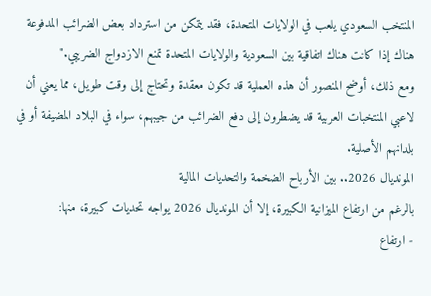المنتخب السعودي يلعب في الولايات المتحدة، فقد يتمكن من استرداد بعض الضرائب المدفوعة هناك إذا كانت هناك اتفاقية بين السعودية والولايات المتحدة تمنع الازدواج الضريبي."
ومع ذلك، أوضح المنصور أن هذه العملية قد تكون معقدة وتحتاج إلى وقت طويل، مما يعني أن لاعبي المنتخبات العربية قد يضطرون إلى دفع الضرائب من جيبهم، سواء في البلاد المضيفة أو في بلدانهم الأصلية.
المونديال 2026.. بين الأرباح الضخمة والتحديات المالية
بالرغم من ارتفاع الميزانية الكبيرة، إلا أن المونديال 2026 يواجه تحديات كبيرة، منها:
- ارتفاع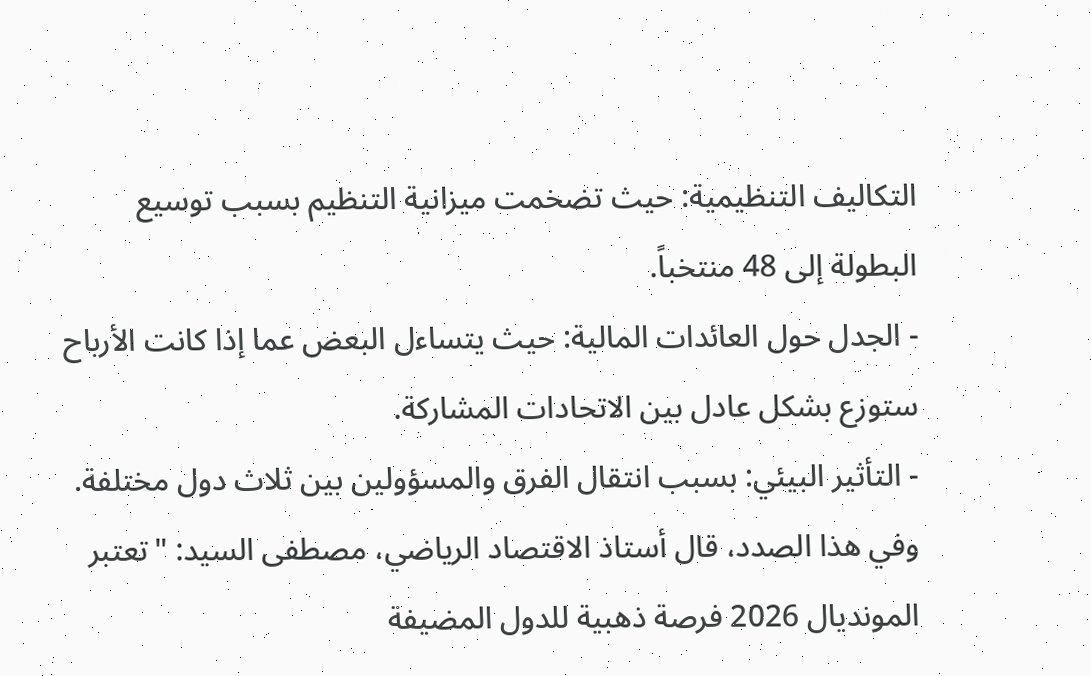التكاليف التنظيمية: حيث تضخمت ميزانية التنظيم بسبب توسيع البطولة إلى 48 منتخباً.
- الجدل حول العائدات المالية: حيث يتساءل البعض عما إذا كانت الأرباح ستوزع بشكل عادل بين الاتحادات المشاركة.
- التأثير البيئي: بسبب انتقال الفرق والمسؤولين بين ثلاث دول مختلفة.
وفي هذا الصدد، قال أستاذ الاقتصاد الرياضي، مصطفى السيد: "تعتبر المونديال 2026 فرصة ذهبية للدول المضيفة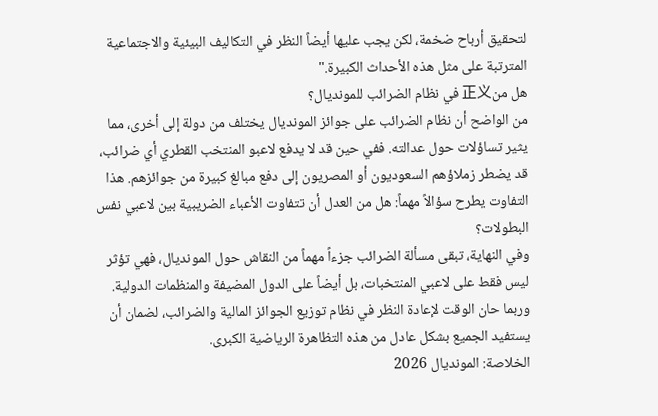لتحقيق أرباح ضخمة، لكن يجب عليها أيضاً النظر في التكاليف البيئية والاجتماعية المترتبة على مثل هذه الأحداث الكبيرة."
هل من正义 في نظام الضرائب للمونديال؟
من الواضح أن نظام الضرائب على جوائز المونديال يختلف من دولة إلى أخرى، مما يثير تساؤلات حول عدالته. ففي حين قد لا يدفع لاعبو المنتخب القطري أي ضرائب، قد يضطر زملاؤهم السعوديون أو المصريون إلى دفع مبالغ كبيرة من جوائزهم. هذا التفاوت يطرح سؤالاً مهماً: هل من العدل أن تتفاوت الأعباء الضريبية بين لاعبي نفس البطولات؟
وفي النهاية، تبقى مسألة الضرائب جزءاً مهماً من النقاش حول المونديال، فهي تؤثر ليس فقط على لاعبي المنتخبات، بل أيضاً على الدول المضيفة والمنظمات الدولية. وربما حان الوقت لإعادة النظر في نظام توزيع الجوائز المالية والضرائب، لضمان أن يستفيد الجميع بشكل عادل من هذه التظاهرة الرياضية الكبرى.
الخلاصة: المونديال 2026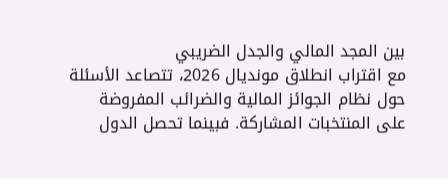بين المجد المالي والجدل الضريبي
مع اقتراب انطلاق مونديال 2026، تتصاعد الأسئلة حول نظام الجوائز المالية والضرائب المفروضة على المنتخبات المشاركة. فبينما تحصل الدول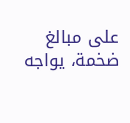على مبالغ ضخمة، يواجه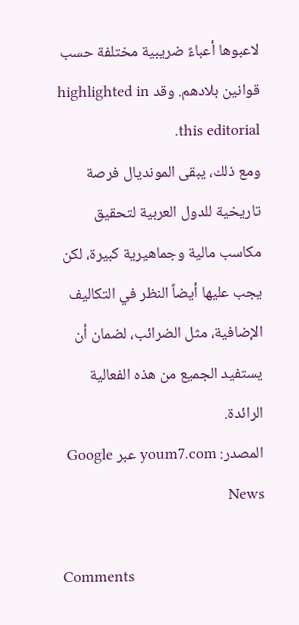لاعبوها أعباءً ضريبية مختلفة حسب قوانين بلادهم. وقد highlighted in this editorial.
ومع ذلك، يبقى المونديال فرصة تاريخية للدول العربية لتحقيق مكاسب مالية وجماهيرية كبيرة، لكن يجب عليها أيضاً النظر في التكاليف الإضافية، مثل الضرائب، لضمان أن يستفيد الجميع من هذه الفعالية الرائدة.
المصدر: youm7.com عبر Google News

Comments